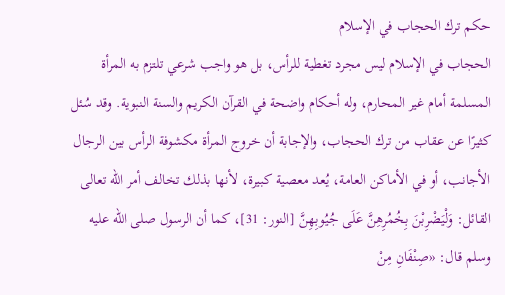حكم ترك الحجاب في الإسلام
الحجاب في الإسلام ليس مجرد تغطية للرأس، بل هو واجب شرعي تلتزم به المرأة المسلمة أمام غير المحارم، وله أحكام واضحة في القرآن الكريم والسنة النبوية. وقد سُئل كثيرًا عن عقاب من ترك الحجاب، والإجابة أن خروج المرأة مكشوفة الرأس بين الرجال الأجانب، أو في الأماكن العامة، يُعد معصية كبيرة، لأنها بذلك تخالف أمر الله تعالى القائل: وَلْيَضْرِبْنَ بِخُمُرِهِنَّ عَلَى جُيُوبِهِنَّ [النور: 31]، كما أن الرسول صلى الله عليه وسلم قال: «صِنْفَانِ مِنْ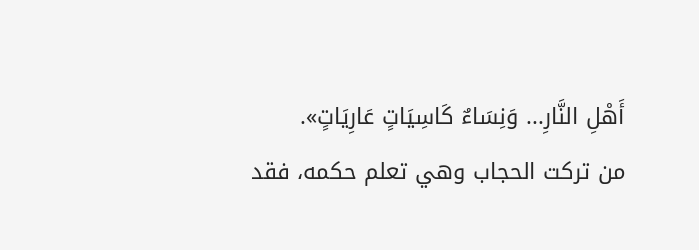أَهْلِ النَّارِ... وَنِسَاءٌ كَاسِيَاتٍ عَارِيَاتٍ».
من تركت الحجاب وهي تعلم حكمه، فقد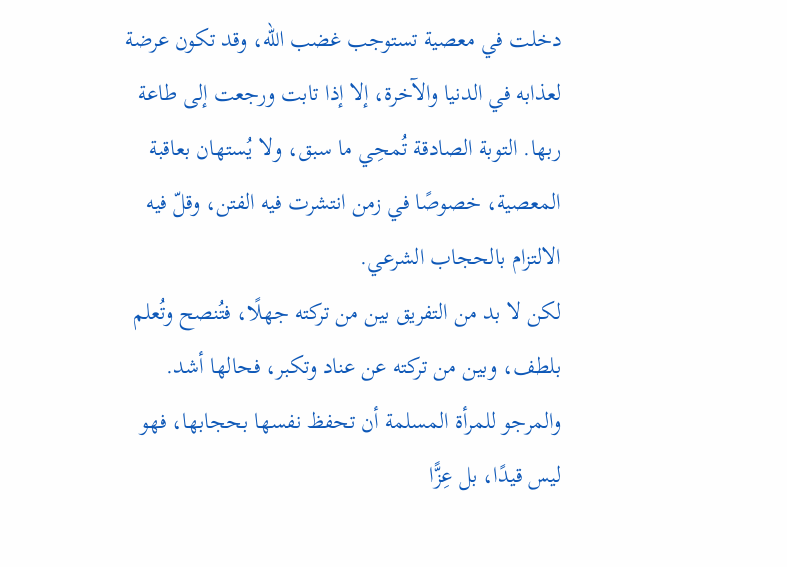دخلت في معصية تستوجب غضب الله، وقد تكون عرضة لعذابه في الدنيا والآخرة، إلا إذا تابت ورجعت إلى طاعة ربها. التوبة الصادقة تُمحِي ما سبق، ولا يُستهان بعاقبة المعصية، خصوصًا في زمن انتشرت فيه الفتن، وقلّ فيه الالتزام بالحجاب الشرعي.
لكن لا بد من التفريق بين من تركته جهلًا، فتُنصح وتُعلم بلطف، وبين من تركته عن عناد وتكبر، فحالها أشد. والمرجو للمرأة المسلمة أن تحفظ نفسها بحجابها، فهو ليس قيدًا، بل عِزًّا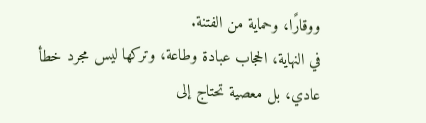ووقارًا، وحماية من الفتنة.
في النهاية، الحجاب عبادة وطاعة، وتركها ليس مجرد خطأ عادي، بل معصية تحتاج إلى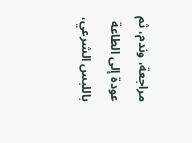مراجعة، وندم، ثم عودة إلى الطاعة باللبس الشرعي،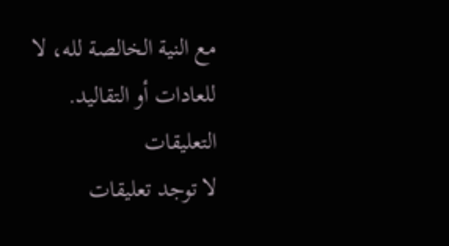مع النية الخالصة لله، لا للعادات أو التقاليد.
التعليقات
لا توجد تعليقات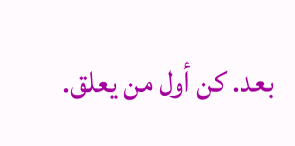بعد. كن أول من يعلق.